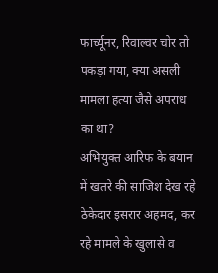फार्च्यूनर, रिवाल्वर चोर तो पकड़ा गया, क्या असली मामला हत्या जैसे अपराध का था?
अभियुक्त आरिफ के बयान में खतरे की साजिश देख रहे ठेकेदार इसरार अहमद, कर रहे मामले के खुलासे व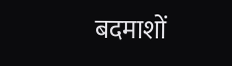बदमाशों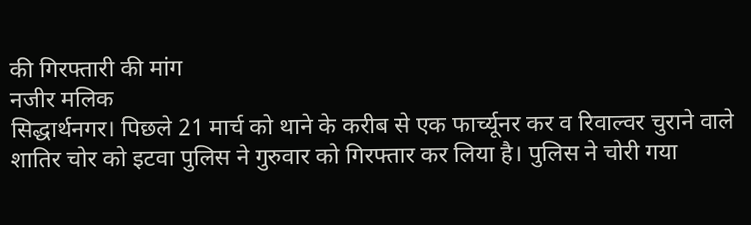की गिरफ्तारी की मांग
नजीर मलिक
सिद्धार्थनगर। पिछले 21 मार्च को थाने के करीब से एक फार्च्यूनर कर व रिवाल्वर चुराने वाले शातिर चोर को इटवा पुलिस ने गुरुवार को गिरफ्तार कर लिया है। पुलिस ने चोरी गया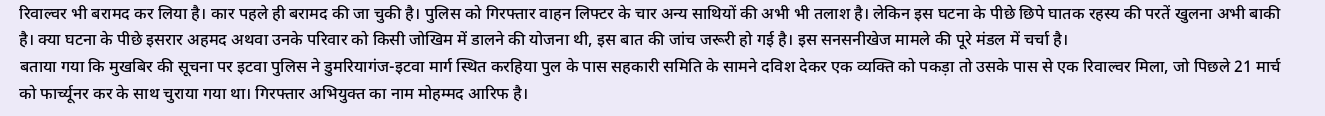रिवाल्वर भी बरामद कर लिया है। कार पहले ही बरामद की जा चुकी है। पुलिस को गिरफ्तार वाहन लिफ्टर के चार अन्य साथियों की अभी भी तलाश है। लेकिन इस घटना के पीछे छिपे घातक रहस्य की परतें खुलना अभी बाकी है। क्या घटना के पीछे इसरार अहमद अथवा उनके परिवार को किसी जोखिम में डालने की योजना थी, इस बात की जांच जरूरी हो गई है। इस सनसनीखेज मामले की पूरे मंडल में चर्चा है।
बताया गया कि मुखबिर की सूचना पर इटवा पुलिस ने डुमरियागंज-इटवा मार्ग स्थित करहिया पुल के पास सहकारी समिति के सामने दविश देकर एक व्यक्ति को पकड़ा तो उसके पास से एक रिवाल्वर मिला, जो पिछले 21 मार्च को फार्च्यूनर कर के साथ चुराया गया था। गिरफ्तार अभियुक्त का नाम मोहम्मद आरिफ है।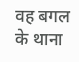वह बगल के थाना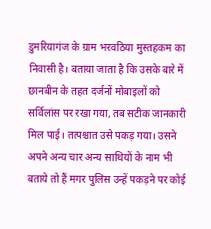डुमरियागंज के ग्राम भरवठिया मुस्तहकम का निवासी है। बताया जाता है कि उसके बारे में छानबीन के तहत दर्जनों मोबाइलों को सर्विलांस पर रखा गया, तब सटीक जानकारी मिल पाई। तत्पश्चात उसे पकड़ गया। उसने अपने अन्य चार अन्य साथियों के नाम भी बताये तो हैं मगर पुलिस उन्हें पकड़ने पर कोई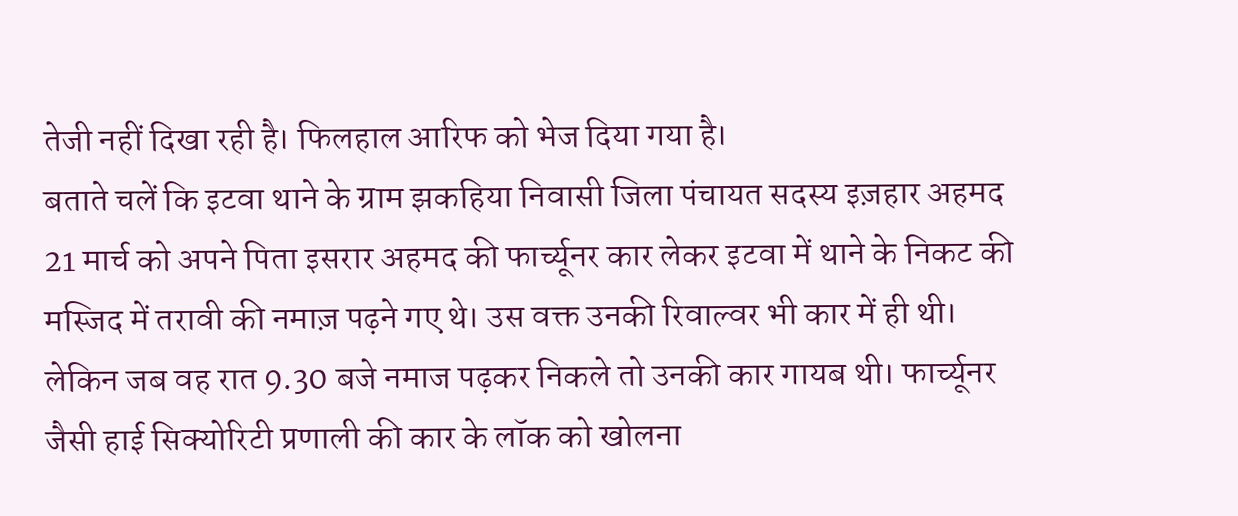तेजी नहीं दिखा रही है। फिलहाल आरिफ को भेज दिया गया है।
बताते चलें कि इटवा थाने के ग्राम झकहिया निवासी जिला पंचायत सदस्य इज़हार अहमद 21 मार्च को अपने पिता इसरार अहमद की फार्च्यूनर कार लेकर इटवा में थाने के निकट की मस्जिद में तरावी की नमाज़ पढ़ने गए थे। उस वक्त उनकी रिवाल्वर भी कार में ही थी। लेकिन जब वह रात 9.30 बजे नमाज पढ़कर निकले तो उनकी कार गायब थी। फार्च्यूनर जैसी हाई सिक्योरिटी प्रणाली की कार के लॉक को खोलना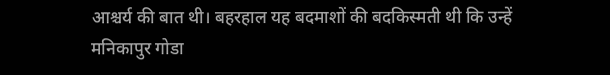आश्चर्य की बात थी। बहरहाल यह बदमाशों की बदकिस्मती थी कि उन्हें मनिकापुर गोडा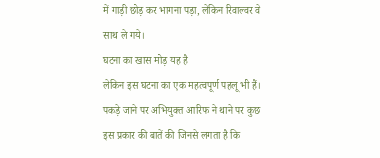में गाड़ी छोड़ कर भागना पड़ा, लेकिन रिवाल्वर वे साथ ले गये।
घटना का खास मोड़ यह है
लेकिन इस घटना का एक महत्वपूर्ण पहलू भी हैं। पकड़े जाने पर अभियुक्त आरिफ ने थाने पर कुछ इस प्रकार की बातें की जिनसे लगता है कि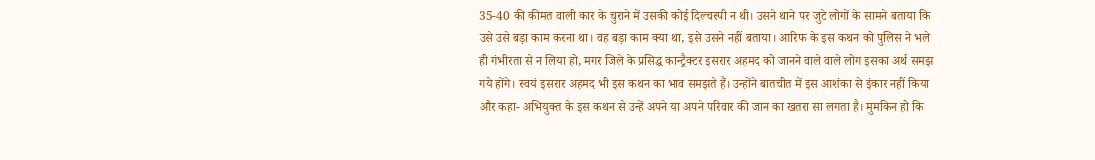35-40 की कीमत वाली कार के चुराने में उसकी कोई दिल्चस्पी न थी। उसने थाने पर जुटे लोगों के सामने बताया कि उसे उसे बड़ा काम करना था। वह बड़ा काम क्या था, इसे उसने नहीं बताया। आरिफ के इस कथन को पुलिस ने भले ही गंभीरता से न लिया हो, मगर जिले के प्रसिद्ध कान्ट्रैक्टर इसरार अहमद को जानने वाले वाले लोग इसका अर्थ समझ गये होंगे। स्वयं इसरार अहमद भी इस कथन का भाव समझते हैं। उन्होंने बातचीत में इस आशंका से इंकार नहीं किया और कहा- अभियुक्त के इस कथन से उन्हें अपने या अपने परिवार की जान का खतरा सा लगता है। मुमकिन हो कि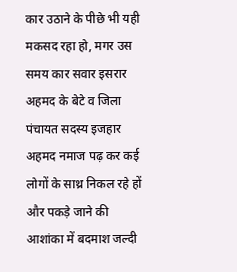कार उठाने के पीछे भी यही मकसद रहा हो, मगर उस समय कार सवार इसरार अहमद के बेटे व जिला पंचायत सदस्य इजहार अहमद नमाज पढ़ कर कई लोगों के साथ्र निकल रहे हों और पकड़े जाने की आशांका में बदमाश जल्दी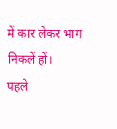में कार लेकर भाग निकलें हों।
पहले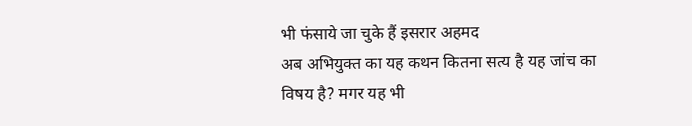भी फंसाये जा चुके हैं इसरार अहमद
अब अभियुक्त का यह कथन कितना सत्य है यह जांच का विषय है? मगर यह भी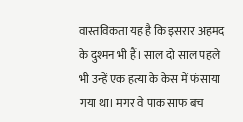वास्तविकता यह है कि इसरार अहमद के दुश्मन भी हैं। साल दो साल पहले भी उन्हें एक हत्या के केस में फंसाया गया था। मगर वे पाक साफ बच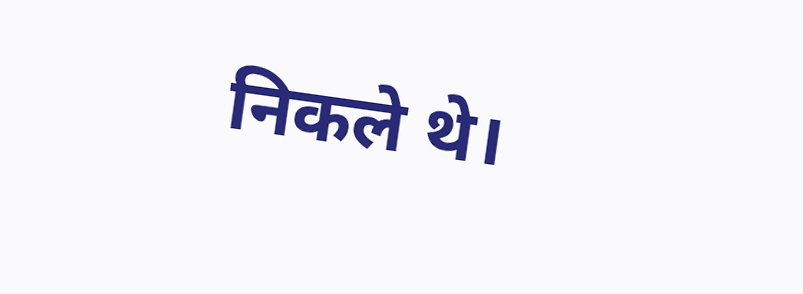निकले थे।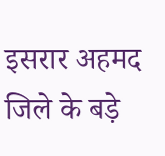इसरार अहमद जिले के बड़े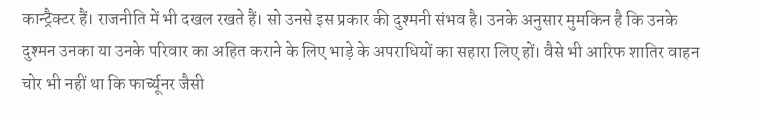कान्ट्रैक्टर हैं। राजनीति में भी दखल रखते हैं। सो उनसे इस प्रकार की दुश्मनी संभव है। उनके अनुसार मुमकिन है कि उनके दुश्मन उनका या उनके परिवार का अहित कराने के लिए भाड़े के अपराधियों का सहारा लिए हों। वैसे भी आरिफ शातिर वाहन चोर भी नहीं था कि फार्च्यूनर जैसी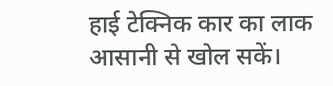हाई टेक्निक कार का लाक आसानी से खोल सकें।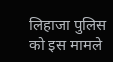लिहाजा पुलिस को इस मामले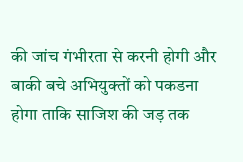की जांच गंभीरता से करनी होगी और बाकी बचे अभियुक्तों को पकडना होगा ताकि साजिश की जड़ तक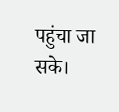पहुंचा जा सके।